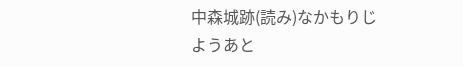中森城跡(読み)なかもりじようあと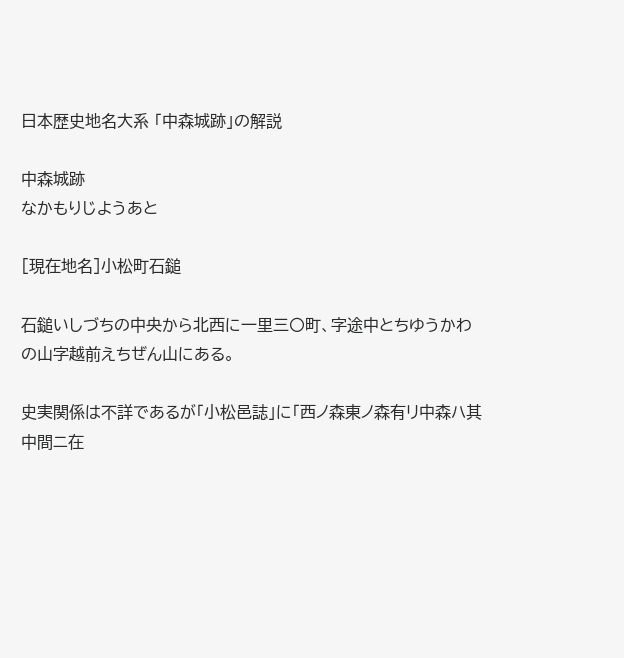日本歴史地名大系 「中森城跡」の解説

中森城跡
なかもりじようあと

[現在地名]小松町石鎚

石鎚いしづちの中央から北西に一里三〇町、字途中とちゆうかわの山字越前えちぜん山にある。

史実関係は不詳であるが「小松邑誌」に「西ノ森東ノ森有リ中森ハ其中間ニ在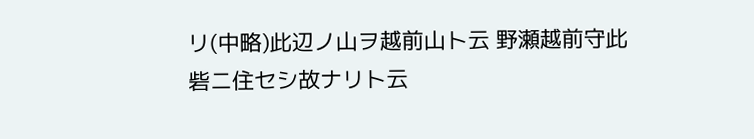リ(中略)此辺ノ山ヲ越前山ト云 野瀬越前守此砦ニ住セシ故ナリト云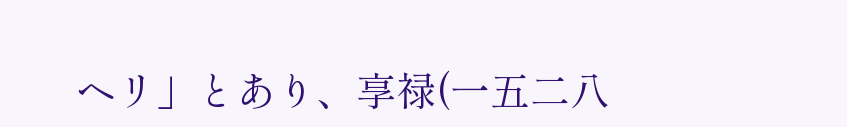ヘリ」とあり、享禄(一五二八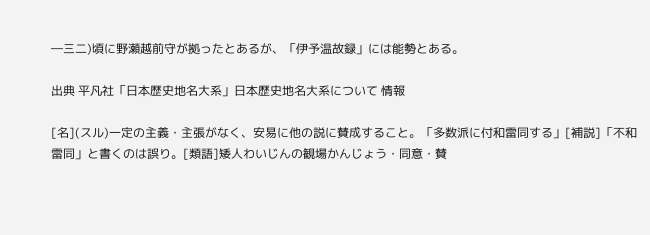―三二)頃に野瀬越前守が拠ったとあるが、「伊予温故録」には能勢とある。

出典 平凡社「日本歴史地名大系」日本歴史地名大系について 情報

[名](スル)一定の主義・主張がなく、安易に他の説に賛成すること。「多数派に付和雷同する」[補説]「不和雷同」と書くのは誤り。[類語]矮人わいじんの観場かんじょう・同意・賛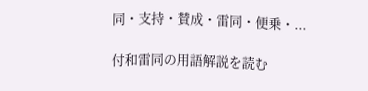同・支持・賛成・雷同・便乗・...

付和雷同の用語解説を読む